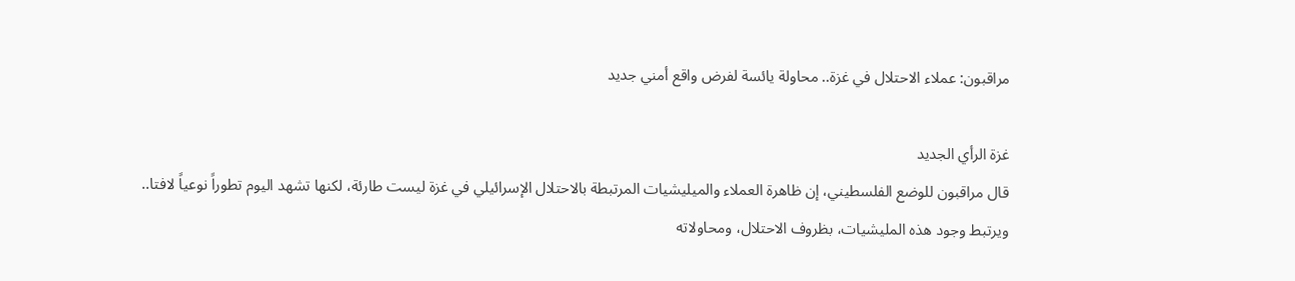مراقبون: عملاء الاحتلال في غزة.. محاولة يائسة لفرض واقع أمني جديد

غزة الرأي الجديد
قال مراقبون للوضع الفلسطيني، إن ظاهرة العملاء والميليشيات المرتبطة بالاحتلال الإسرائيلي في غزة ليست طارئة، لكنها تشهد اليوم تطوراً نوعياً لافتا..
ويرتبط وجود هذه المليشيات، بظروف الاحتلال، ومحاولاته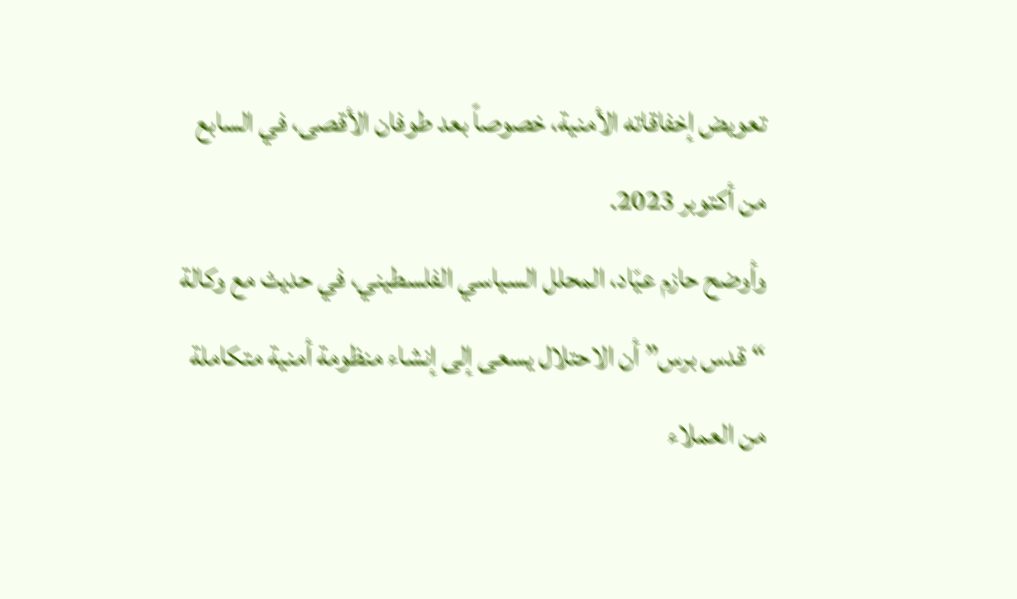تعويض إخفاقاته الأمنية، خصوصاً بعد طوفان الأقصى، في السابع من أكتوبر 2023.
وأوضح حازم عيّاد، المحلل السياسي الفلسطيني، في حديث مع وكالة “قدس برس” أن الاحتلال يسعى إلى إنشاء منظومة أمنية متكاملة من العملاء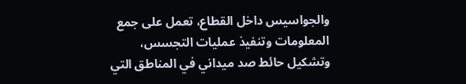والجواسيس داخل القطاع، تعمل على جمع المعلومات وتنفيذ عمليات التجسس، وتشكيل حائط صد ميداني في المناطق التي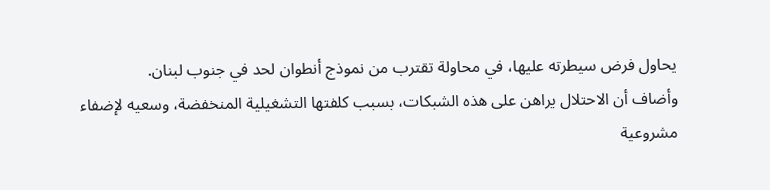يحاول فرض سيطرته عليها، في محاولة تقترب من نموذج أنطوان لحد في جنوب لبنان.
وأضاف أن الاحتلال يراهن على هذه الشبكات، بسبب كلفتها التشغيلية المنخفضة، وسعيه لإضفاء مشروعية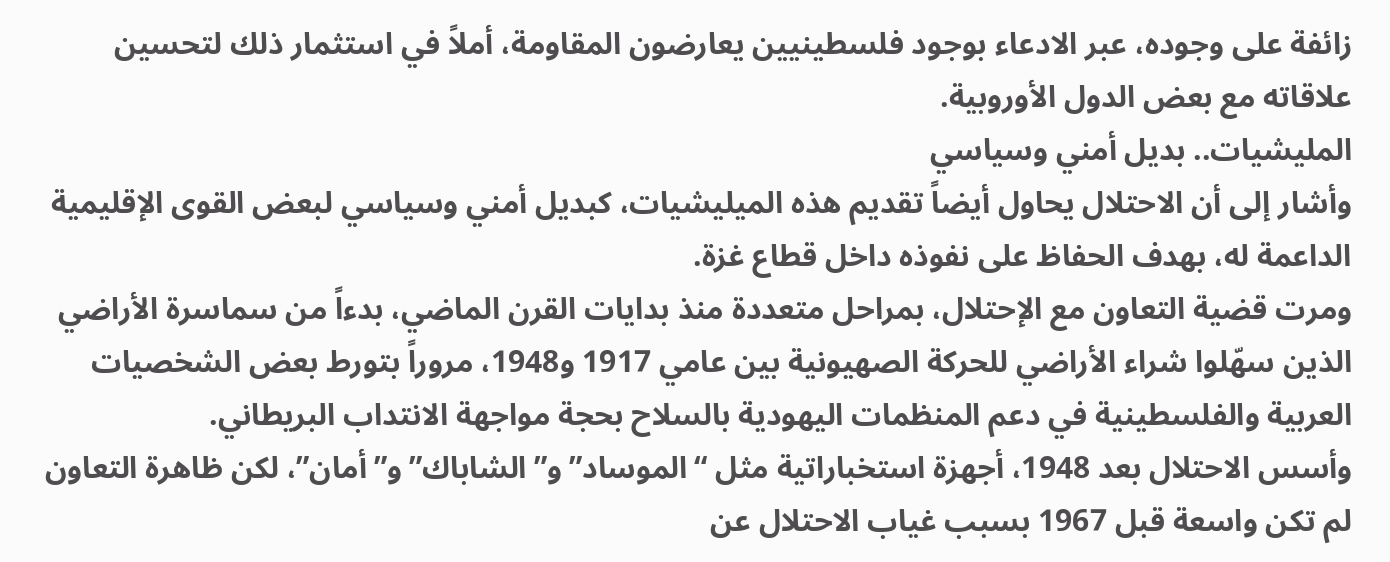زائفة على وجوده، عبر الادعاء بوجود فلسطينيين يعارضون المقاومة، أملاً في استثمار ذلك لتحسين علاقاته مع بعض الدول الأوروبية.
المليشيات.. بديل أمني وسياسي
وأشار إلى أن الاحتلال يحاول أيضاً تقديم هذه الميليشيات، كبديل أمني وسياسي لبعض القوى الإقليمية الداعمة له، بهدف الحفاظ على نفوذه داخل قطاع غزة.
ومرت قضية التعاون مع الإحتلال، بمراحل متعددة منذ بدايات القرن الماضي، بدءاً من سماسرة الأراضي الذين سهّلوا شراء الأراضي للحركة الصهيونية بين عامي 1917 و1948، مروراً بتورط بعض الشخصيات العربية والفلسطينية في دعم المنظمات اليهودية بالسلاح بحجة مواجهة الانتداب البريطاني.
وأسس الاحتلال بعد 1948، أجهزة استخباراتية مثل “الموساد” و”الشاباك” و”أمان”، لكن ظاهرة التعاون لم تكن واسعة قبل 1967 بسبب غياب الاحتلال عن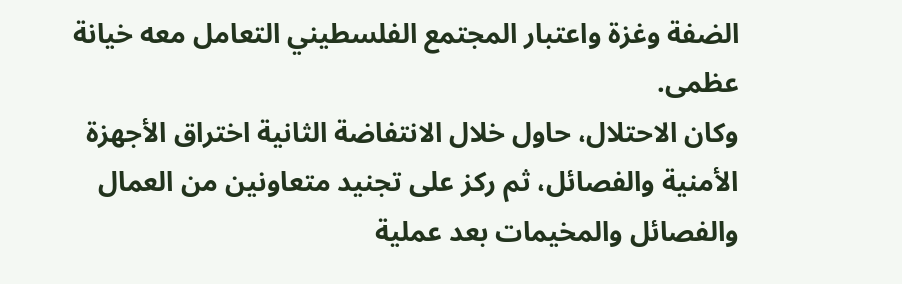الضفة وغزة واعتبار المجتمع الفلسطيني التعامل معه خيانة عظمى.
وكان الاحتلال، حاول خلال الانتفاضة الثانية اختراق الأجهزة الأمنية والفصائل، ثم ركز على تجنيد متعاونين من العمال والفصائل والمخيمات بعد عملية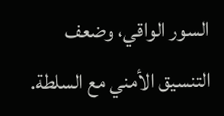السور الواقي، وضعف التنسيق الأمني مع السلطة.